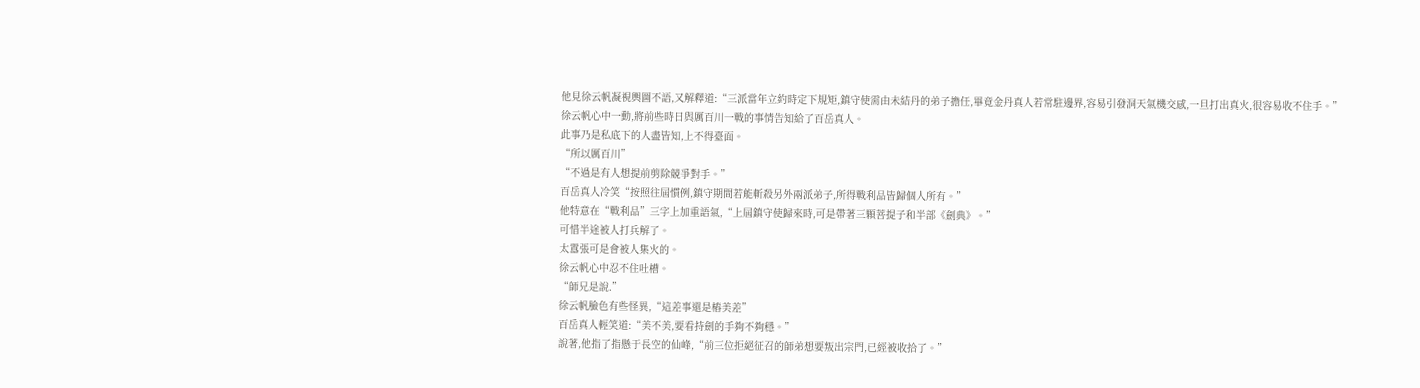他見徐云帆凝視輿圖不語,又解釋道:“三派當年立約時定下規矩,鎮守使需由未結丹的弟子擔任,畢竟金丹真人若常駐邊界,容易引發洞天氣機交感,一旦打出真火,很容易收不住手。”
徐云帆心中一動,將前些時日與厲百川一戰的事情告知給了百岳真人。
此事乃是私底下的人盡皆知,上不得臺面。
“所以厲百川”
“不過是有人想提前剪除競爭對手。”
百岳真人冷笑“按照往屆慣例,鎮守期間若能斬殺另外兩派弟子,所得戰利品皆歸個人所有。”
他特意在“戰利品”三字上加重語氣,“上屆鎮守使歸來時,可是帶著三顆菩提子和半部《劍典》。”
可惜半途被人打兵解了。
太囂張可是會被人集火的。
徐云帆心中忍不住吐槽。
“師兄是說.”
徐云帆臉色有些怪異,“這差事還是樁美差”
百岳真人輕笑道:“美不美,要看持劍的手夠不夠穩。”
說著,他指了指懸于長空的仙峰,“前三位拒絕征召的師弟想要叛出宗門,已經被收拾了。”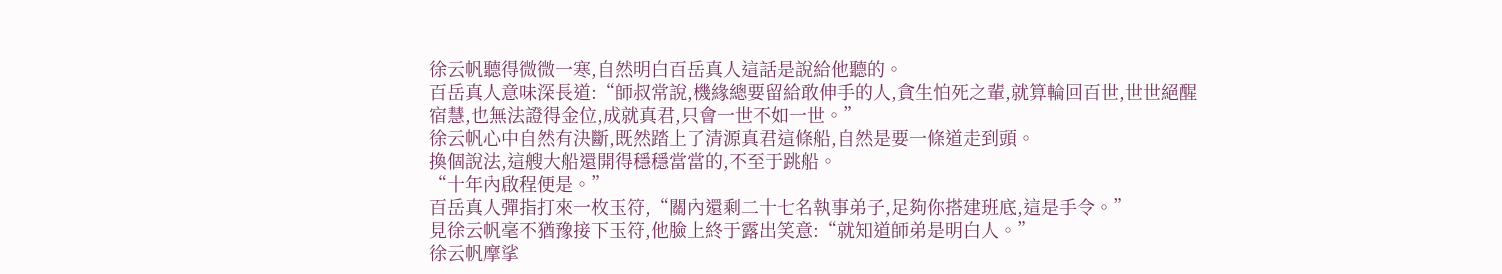徐云帆聽得微微一寒,自然明白百岳真人這話是說給他聽的。
百岳真人意味深長道:“師叔常說,機緣總要留給敢伸手的人,貪生怕死之輩,就算輪回百世,世世絕醒宿慧,也無法證得金位,成就真君,只會一世不如一世。”
徐云帆心中自然有決斷,既然踏上了清源真君這條船,自然是要一條道走到頭。
換個說法,這艘大船還開得穩穩當當的,不至于跳船。
“十年內啟程便是。”
百岳真人彈指打來一枚玉符,“關內還剩二十七名執事弟子,足夠你搭建班底,這是手令。”
見徐云帆毫不猶豫接下玉符,他臉上終于露出笑意:“就知道師弟是明白人。”
徐云帆摩挲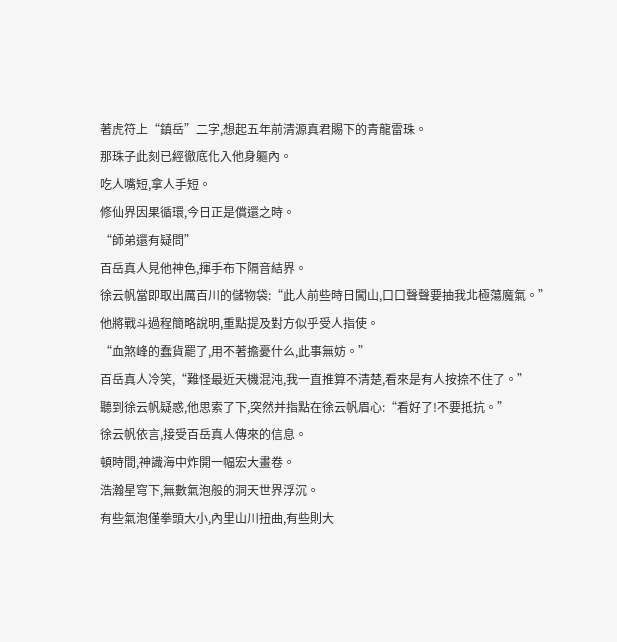著虎符上“鎮岳”二字,想起五年前清源真君賜下的青龍雷珠。
那珠子此刻已經徹底化入他身軀內。
吃人嘴短,拿人手短。
修仙界因果循環,今日正是償還之時。
“師弟還有疑問”
百岳真人見他神色,揮手布下隔音結界。
徐云帆當即取出厲百川的儲物袋:“此人前些時日闖山,口口聲聲要抽我北極蕩魔氣。”
他將戰斗過程簡略說明,重點提及對方似乎受人指使。
“血煞峰的蠢貨罷了,用不著擔憂什么,此事無妨。”
百岳真人冷笑,“難怪最近天機混沌,我一直推算不清楚,看來是有人按捺不住了。”
聽到徐云帆疑惑,他思索了下,突然并指點在徐云帆眉心:“看好了!不要抵抗。”
徐云帆依言,接受百岳真人傳來的信息。
頓時間,神識海中炸開一幅宏大畫卷。
浩瀚星穹下,無數氣泡般的洞天世界浮沉。
有些氣泡僅拳頭大小,內里山川扭曲,有些則大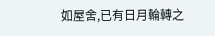如屋舍,已有日月輪轉之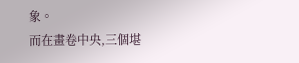象。
而在畫卷中央,三個堪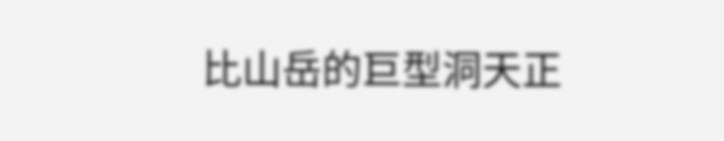比山岳的巨型洞天正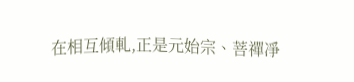在相互傾軋,正是元始宗、菩禪凈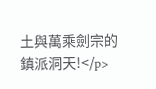土與萬乘劍宗的鎮派洞天!</p>